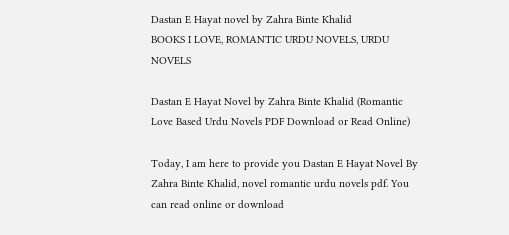Dastan E Hayat novel by Zahra Binte Khalid
BOOKS I LOVE, ROMANTIC URDU NOVELS, URDU NOVELS

Dastan E Hayat Novel by Zahra Binte Khalid (Romantic Love Based Urdu Novels PDF Download or Read Online)

Today, I am here to provide you Dastan E Hayat Novel By Zahra Binte Khalid, novel romantic urdu novels pdf. You can read online or download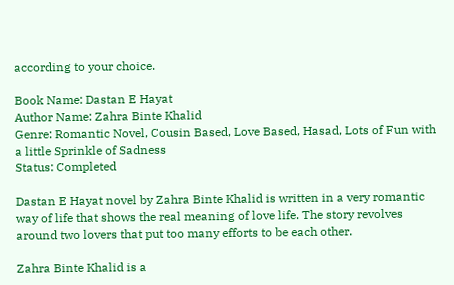according to your choice.

Book Name: Dastan E Hayat
Author Name: Zahra Binte Khalid
Genre: Romantic Novel, Cousin Based, Love Based, Hasad, Lots of Fun with a little Sprinkle of Sadness
Status: Completed

Dastan E Hayat novel by Zahra Binte Khalid is written in a very romantic way of life that shows the real meaning of love life. The story revolves around two lovers that put too many efforts to be each other.

Zahra Binte Khalid is a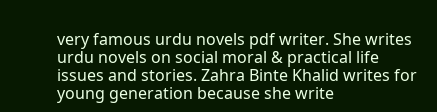very famous urdu novels pdf writer. She writes urdu novels on social moral & practical life issues and stories. Zahra Binte Khalid writes for young generation because she write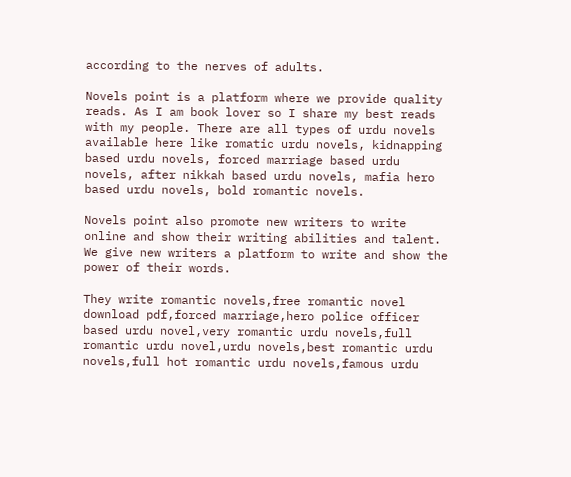according to the nerves of adults.

Novels point is a platform where we provide quality reads. As I am book lover so I share my best reads with my people. There are all types of urdu novels available here like romatic urdu novels, kidnapping based urdu novels, forced marriage based urdu novels, after nikkah based urdu novels, mafia hero based urdu novels, bold romantic novels.

Novels point also promote new writers to write online and show their writing abilities and talent. We give new writers a platform to write and show the power of their words.

They write romantic novels,free romantic novel download pdf,forced marriage,hero police officer based urdu novel,very romantic urdu novels,full romantic urdu novel,urdu novels,best romantic urdu novels,full hot romantic urdu novels,famous urdu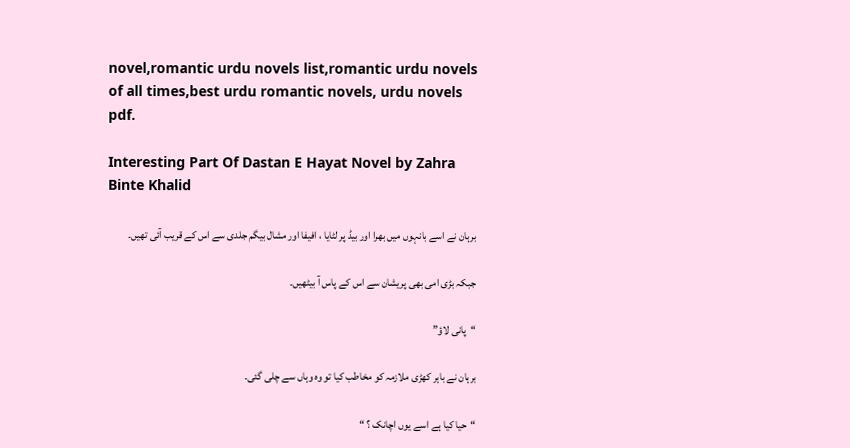novel,romantic urdu novels list,romantic urdu novels of all times,best urdu romantic novels, urdu novels pdf.

Interesting Part Of Dastan E Hayat Novel by Zahra Binte Khalid

برہان نے اسے بانہوں میں بھرا اور بیڈ پر لٹایا ، افيفا اور مشال بیگم جلدی سے اس کے قریب آئی تھیں۔

جبکہ بڑی امی بھی پریشان سے اس کے پاس آ بیٹھیں۔

“پانی لاؤ”

برہان نے باہر کھڑی ملازمہ کو مخاطب کیا تو وہ وہاں سے چلی گئی۔

“حیا کیا ہے اسے یوں اچانک ؟ “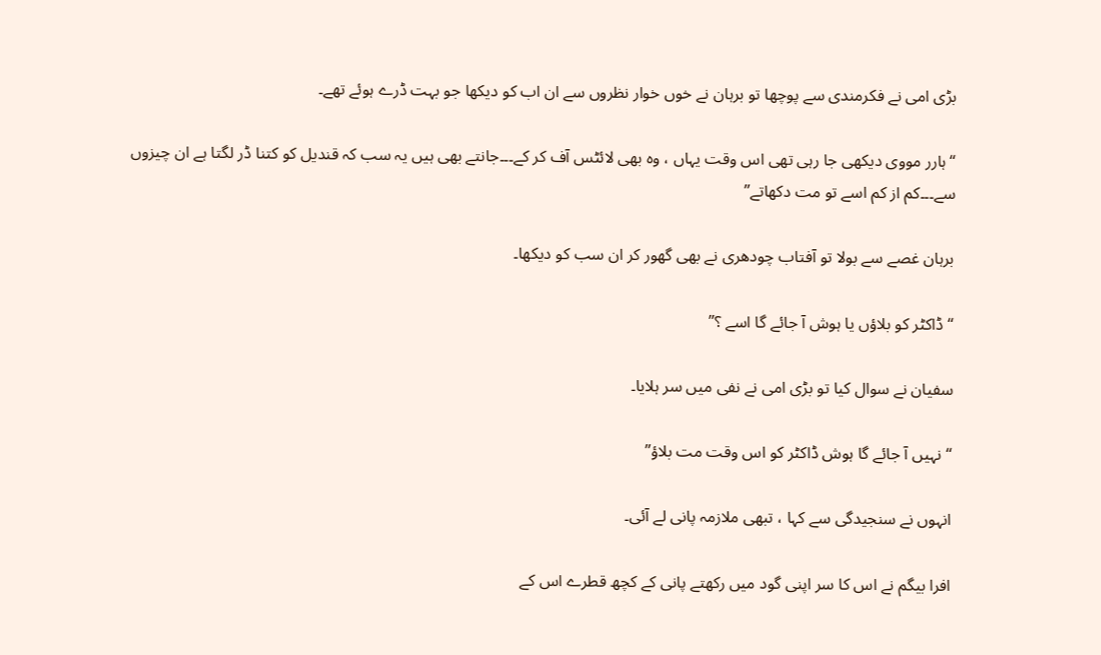بڑی امی نے فکرمندی سے پوچھا تو برہان نے خوں خوار نظروں سے ان اب کو دیکھا جو بہت ڈرے ہوئے تھے۔

“ہارر مووی دیکھی جا رہی تھی اس وقت یہاں ، وہ بھی لائٹس آف کر کے۔۔۔جانتے بھی ہیں یہ سب کہ قندیل کو کتنا ڈر لگتا ہے ان چیزوں سے۔۔۔کم از کم اسے تو مت دکھاتے”

برہان غصے سے بولا تو آفتاب چودھری نے بھی گھور کر ان سب کو دیکھا۔

“ڈاکٹر کو بلاؤں یا ہوش آ جائے گا اسے ؟”

سفیان نے سوال کیا تو بڑی امی نے نفی میں سر ہلایا۔

“نہیں آ جائے گا ہوش ڈاکٹر کو اس وقت مت بلاؤ”

انہوں نے سنجیدگی سے کہا ، تبھی ملازمہ پانی لے آئی۔

افرا بیگم نے اس کا سر اپنی گود میں رکھتے پانی کے کچھ قطرے اس کے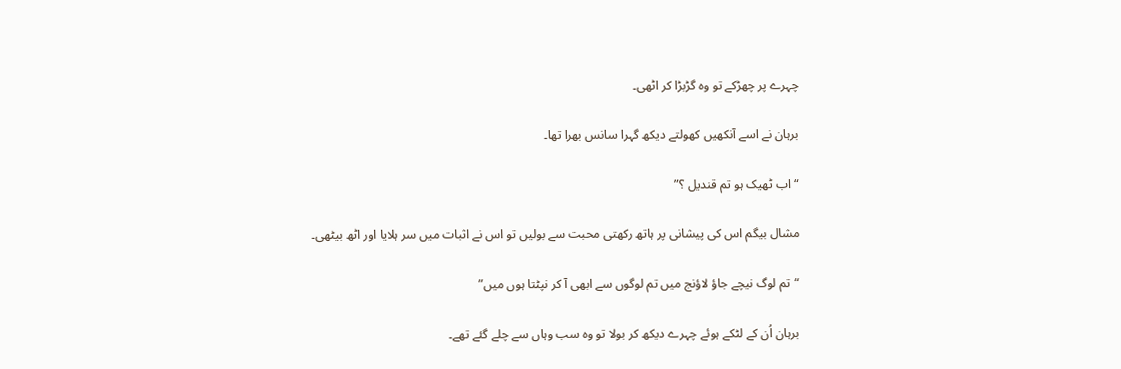چہرے پر چھڑکے تو وہ گڑبڑا کر اٹھی۔

برہان نے اسے آنکھیں کھولتے دیکھ گہرا سانس بھرا تھا۔

“اب ٹھیک ہو تم قندیل ؟”

مشال بیگم اس کی پیشانی پر ہاتھ رکھتی محبت سے بولیں تو اس نے اثبات میں سر ہلایا اور اٹھ بیٹھی۔

“تم لوگ نیچے جاؤ لاؤنج میں تم لوگوں سے ابھی آ کر نپٹتا ہوں میں”

برہان اُن کے لٹکے ہوئے چہرے دیکھ کر بولا تو وہ سب وہاں سے چلے گئے تھے۔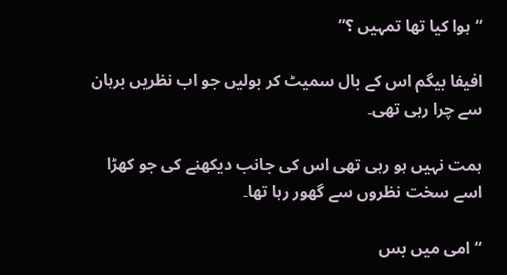“ہوا کیا تھا تمہیں ؟”

افیفا بیگم اس کے بال سمیٹ کر بولیں جو اب نظریں برہان سے چرا رہی تھی۔

ہمت نہیں ہو رہی تھی اس کی جانب دیکھنے کی جو کھڑا اسے سخت نظروں سے گھور رہا تھا۔

“امی میں بس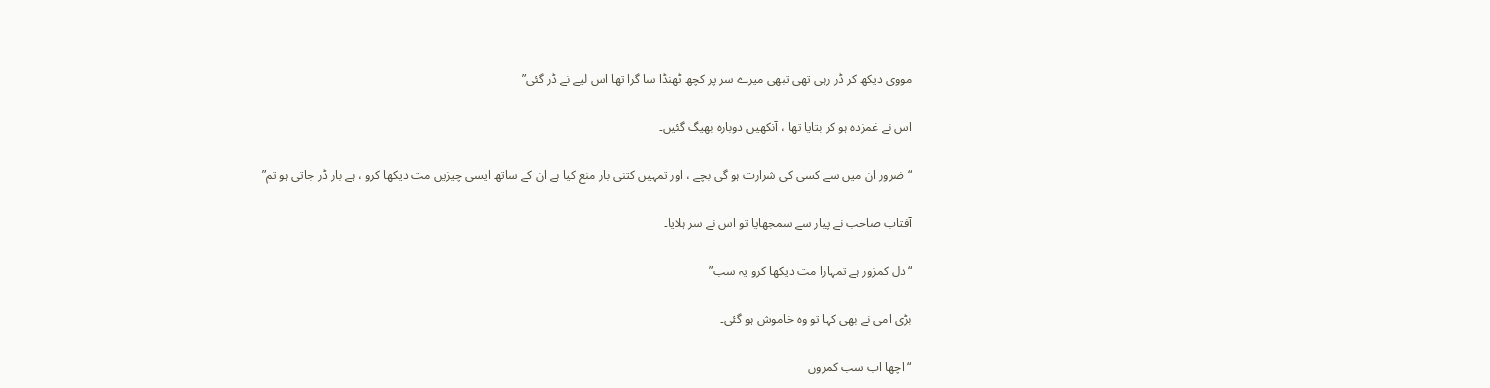مووی دیکھ کر ڈر رہی تھی تبھی میرے سر پر کچھ ٹھنڈا سا گرا تھا اس لیے نے ڈر گئی”

اس نے غمزدہ ہو کر بتایا تھا ، آنکھیں دوبارہ بھیگ گئیں۔

“ضرور ان میں سے کسی کی شرارت ہو گی بچے ، اور تمہیں کتنی بار منع کیا ہے ان کے ساتھ ایسی چیزیں مت دیکھا کرو ، ہے بار ڈر جاتی ہو تم”

آفتاب صاحب نے پیار سے سمجھایا تو اس نے سر ہلایا۔

“دل کمزور ہے تمہارا مت دیکھا کرو یہ سب”

بڑی امی نے بھی کہا تو وہ خاموش ہو گئی۔

“اچھا اب سب کمروں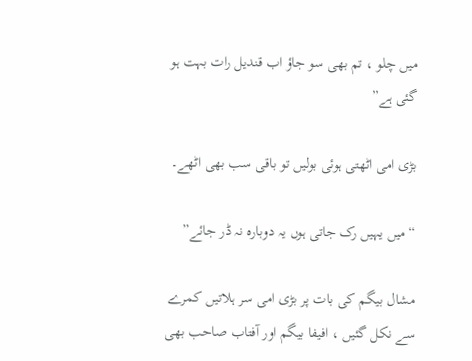میں چلو ، تم بھی سو جاؤ اب قندیل رات بہت ہو گئی ہے”

بڑی امی اٹھتی ہوئی بولیں تو باقی سب بھی اٹھے۔

“میں یہیں رک جاتی ہوں یہ دوبارہ نہ ڈر جائے”

مشال بیگم کی بات پر بڑی امی سر ہلاتیں کمرے سے نکل گئیں ، افيفا بیگم اور آفتاب صاحب بھی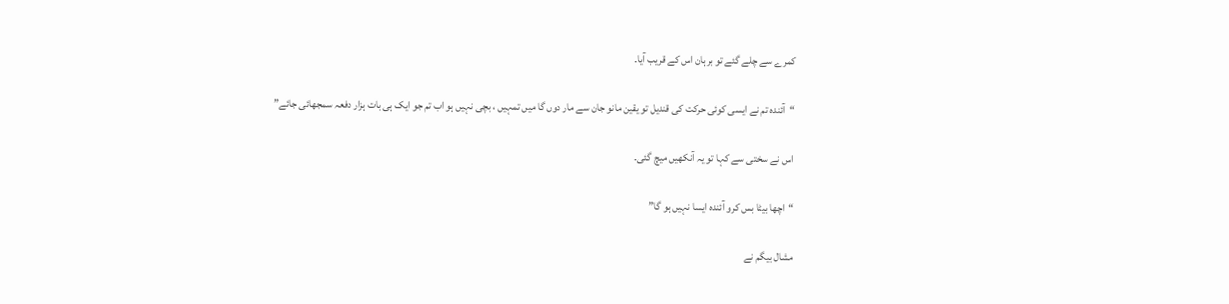کمرے سے چلے گئے تو برہان اس کے قریب آیا۔

“آئندہ تم نے ایسی کوئی حرکت کی قندیل تو یقین مانو جان سے مار دوں گا میں تمہیں ، بچی نہیں ہو اب تم جو ایک ہی بات ہزار دفعہ سمجھائی جائے”

اس نے سختی سے کہا تو یہ آنکھیں میچ گئی۔

“اچھا بیٹا بس کرو آئندہ ایسا نہیں ہو گا”

مشال بیگم نے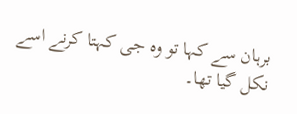برہان سے کہا تو وہ جی کہتا کرنے اسے نکل گیا تھا۔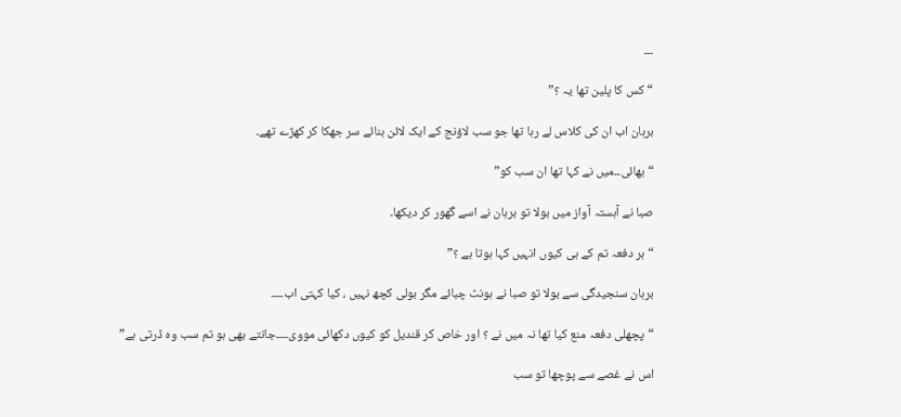۔۔۔

“کس کا پلین تھا یہ ؟”

برہان اب ان کی کلاس لے رہا تھا جو سب لاؤنج کے ایک لائن بنائے سر جھکا کر کھڑے تھے۔

“بھائی۔۔میں نے کہا تھا ان سب کو”

صبا نے آہستہ آواز میں بولا تو برہان نے اسے گھور کر دیکھا۔

“ہر دفعہ تم کے ہی کیوں انہیں کہا ہوتا ہے ؟”

برہان سنجیدگی سے بولا تو صبا نے ہونٹ چبائے مگر بولی کچھ نہیں ، کیا کہتی اب۔۔۔۔

“پچھلی دفعہ منع کیا تھا نہ میں نے ؟ اور خاص کر قندیل کو کیوں دکھائی مووی۔۔۔۔جانتے بھی ہو تم سب وہ ڈرتی ہے”

اس نے غصے سے پوچھا تو سب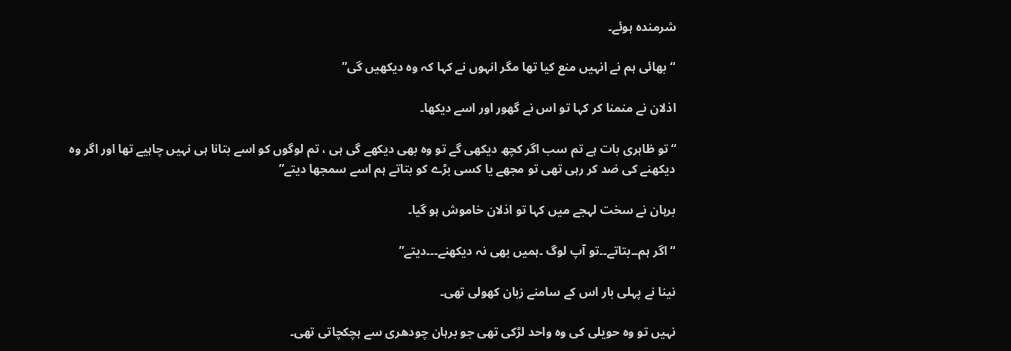شرمندہ ہوئے۔

“بھائی ہم نے انہیں منع کیا تھا مگر انہوں نے کہا کہ وہ دیکھیں گی”

اذلان نے منمنا کر کہا تو اس نے گھور اور اسے دیکھا۔

“تو ظاہری بات ہے تم سب اگر کچھ دیکھی گے تو وہ بھی دیکھے گی ہی ، تم لوگوں کو اسے بتانا ہی نہیں چاہیے تھا اور اگر وہ دیکھنے کی ضد کر رہی تھی تو مجھے یا کسی بڑے کو بتاتے ہم اسے سمجھا دیتے”

برہان نے سخت لہجے میں کہا تو اذلان خاموش ہو گیا۔

“اگر ہم۔۔بتاتے۔۔تو آپ لوگ ۔ہمیں بھی نہ دیکھنے۔۔۔دیتے”

نینا نے پہلی بار اس کے سامنے زبان کھولی تھی۔

نہیں تو وہ حویلی کی وہ واحد لڑکی تھی جو برہان چودھری سے ہچکچاتی تھی۔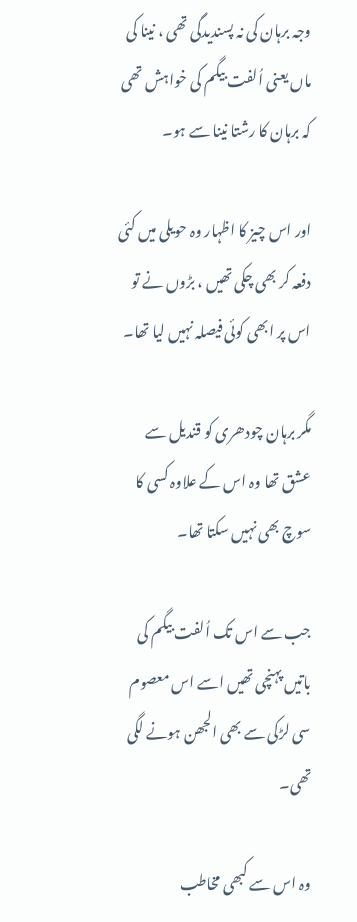وجہ برہان کی نہ پسندیدگی تھی ، نینا کی ماں یعنی اُلفت بیگم کی خواہش تھی کہ برہان کا رشتا نینا سے ہو۔

اور اس چیز کا اظہار وہ حویلی میں کئی دفعہ کر بھی چکی تھیں ، بڑوں نے تو اس پر ابھی کوئی فیصلہ نہیں لیا تھا۔

مگر برہان چودھری کو قندیل سے عشق تھا وہ اس کے علاوہ کسی کا سوچ بھی نہیں سکتا تھا۔

جب سے اس تک اُلفت بیگم کی باتیں پہنچی تھیں اسے اس معصوم سی لڑکی سے بھی الجھن ہونے لگی تھی۔

وہ اس سے کبھی مخاطب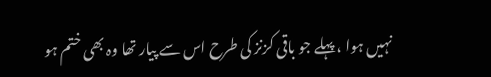نہیں ہوا ، پہلے جو باقی کزنز کی طرح اس سے پیار تھا وہ بھی ختم ہو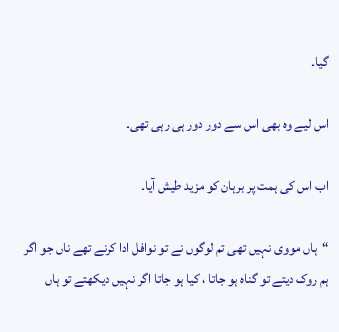گیا۔

اس لیے وہ بھی اس سے دور دور ہی رہی تھی۔

اب اس کی ہمت پر برہان کو مزید طیش آیا۔

“ہاں مووی نہیں تھی تم لوگوں نے تو نوافل ادا کرنے تھے ناں جو اگر ہم روک دیتے تو گناہ ہو جاتا ، کیا ہو جاتا اگر نہیں دیکھتے تو ہاں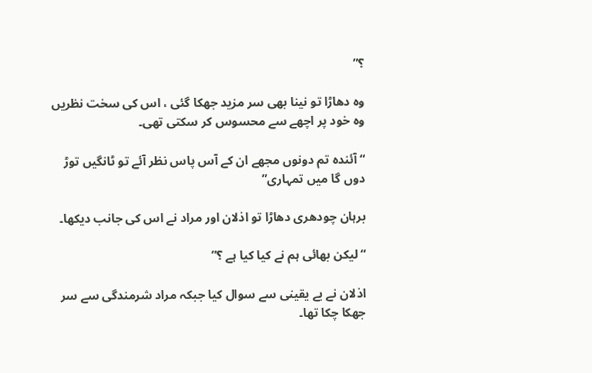؟”

وہ دھاڑا تو نینا بھی سر مزید جھکا گئی ، اس کی سخت نظریں وہ خود پر اچھے سے محسوس کر سکتی تھی۔

“آئندہ تم دونوں مجھے ان کے آس پاس نظر آئے تو ٹانگیں توڑ دوں گا میں تمہاری”

برہان چودھری دھاڑا تو اذلان اور مراد نے اس کی جانب دیکھا۔

“لیکن بھائی ہم نے کیا کیا ہے ؟”

اذلان نے بے یقینی سے سوال کیا جبکہ مراد شرمندگی سے سر جھکا چکا تھا۔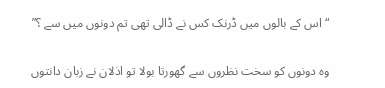“اس کے بالوں میں ڈرنک کس نے ڈالی تھی تم دونوں میں سے ؟”

وہ دونوں کو سخت نظروں سے گھورتا بولا تو اذلان نے زبان دانتوں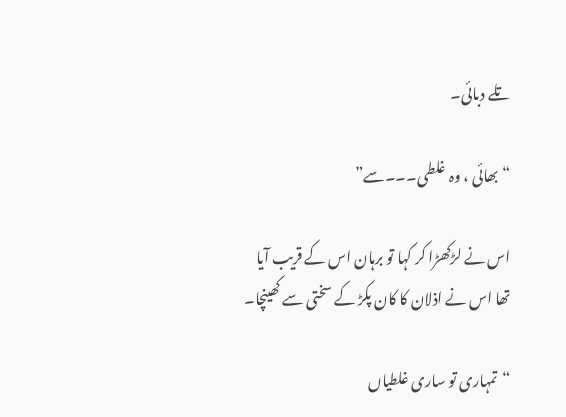تلے دبائی۔

“بھائی ، وہ غلطی۔۔۔سے”

اس نے لڑکھڑا کر کہا تو برہان اس کے قریب آیا تھا اس نے اذلان کا کان پکڑ کے سختی سے کھینچا۔

“تمہاری تو ساری غلطیاں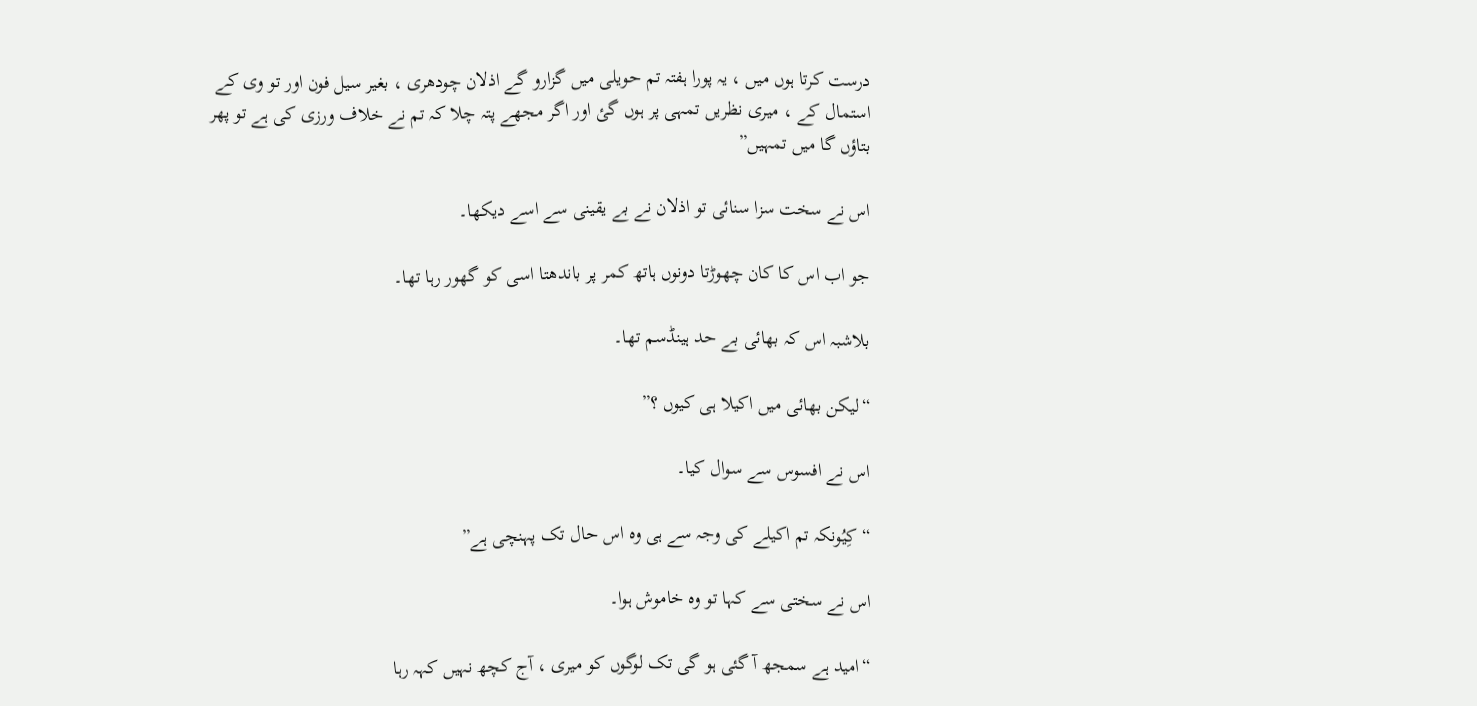درست کرتا ہوں میں ، یہ پورا ہفتہ تم حویلی میں گزارو گے اذلان چودھری ، بغیر سیل فون اور تو وی کے استمال کے ، میری نظریں تمہی پر ہوں گئ اور اگر مجھے پتہ چلا کہ تم نے خلاف ورزی کی ہے تو پھر بتاؤں گا میں تمہیں”

اس نے سخت سزا سنائی تو اذلان نے بے یقینی سے اسے دیکھا۔

جو اب اس کا کان چھوڑتا دونوں ہاتھ کمر پر باندھتا اسی کو گھور رہا تھا۔

بلاشبہ اس کہ بھائی بے حد ہینڈسم تھا۔

“لیکن بھائی میں اکیلا ہی کیوں ؟”

اس نے افسوس سے سوال کیا۔

“کِیُونکہ تم اکیلے کی وجہ سے ہی وہ اس حال تک پہنچی ہے”

اس نے سختی سے کہا تو وہ خاموش ہوا۔

“امید ہے سمجھ آ گئی ہو گی تک لوگوں کو میری ، آج کچھ نہیں کہہ رہا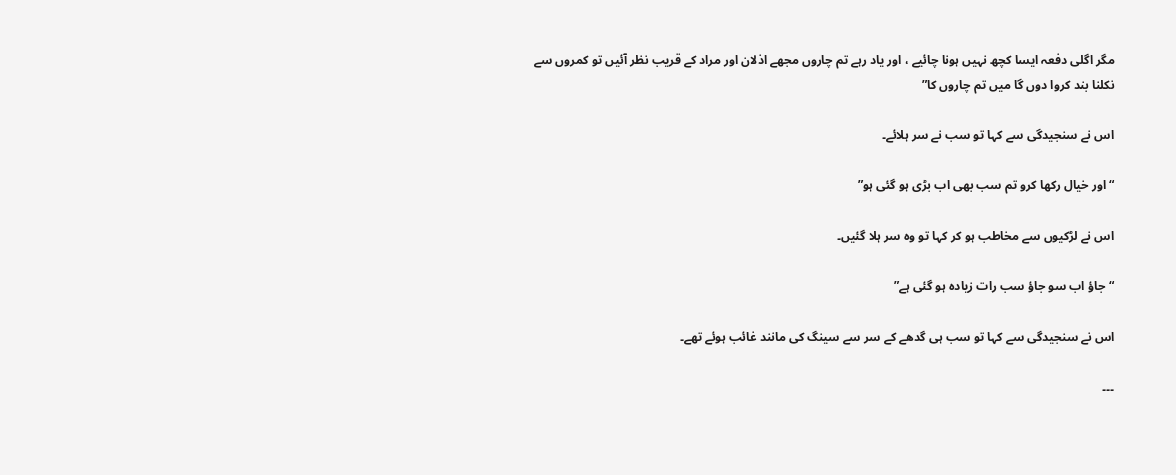مگر اگلی دفعہ ایسا کچھ نہیں ہونا چائیے ، اور یاد رہے تم چاروں مجھے اذلان اور مراد کے قریب نظر آئیں تو کمروں سے نکلنا بند کروا دوں گا میں تم چاروں کا”

اس نے سنجیدگی سے کہا تو سب نے سر ہلائے۔

“اور خیال رکھا کرو تم سب بھی اب بڑی ہو گئی ہو”

اس نے لڑکیوں سے مخاطب ہو کر کہا تو وہ سر ہلا گئیں۔

“جاؤ اب سو جاؤ سب رات زیادہ ہو گئی ہے”

اس نے سنجیدگی سے کہا تو سب ہی گدھے کے سر سے سینگ کی مانند غائب ہوئے تھے۔

۔۔۔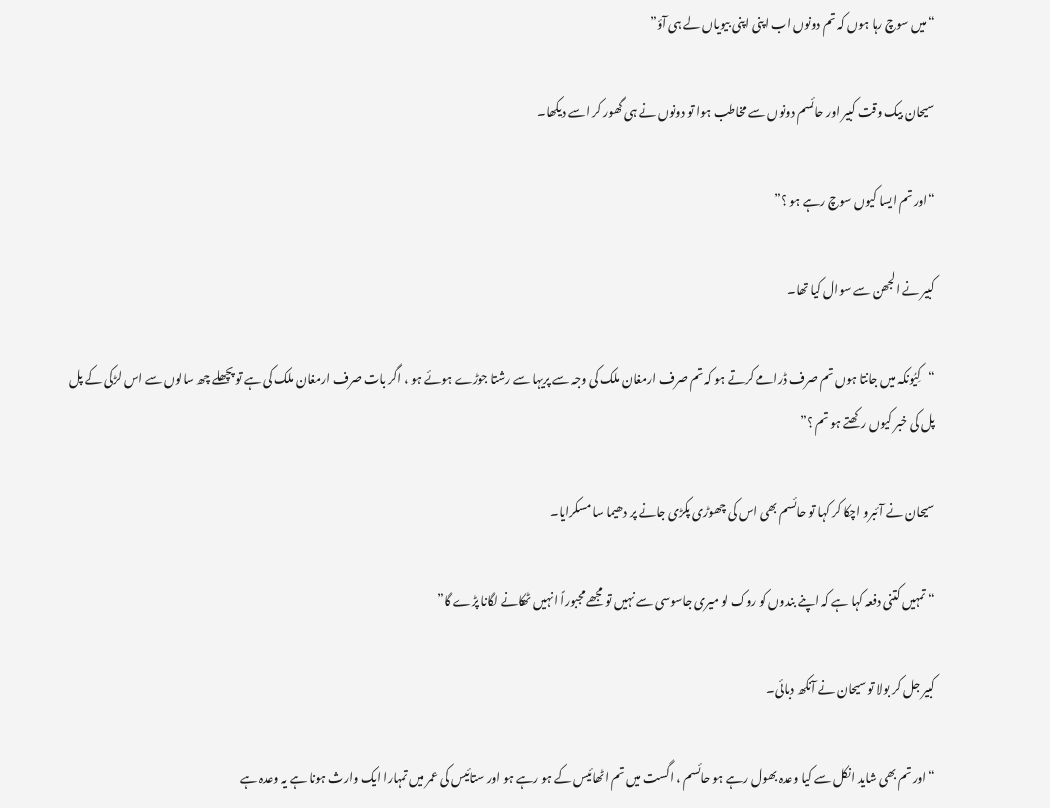“میں سوچ رہا ہوں کہ تم دونوں اب اپنی اپنی بیویاں لے ہی آؤ”

سیحان بیک وقت کبیر اور حائسم دونوں سے مخاطب ہوا تو دونوں نے ہی گھور کر اسے دیکھا۔

“اور تم ایسا کیوں سوچ رہے ہو ؟”

کبیر نے الجھن سے سوال کیا تھا۔

“کِیُونکہ میں جانتا ہوں تم صرف ڈرامے کرتے ہو کہ تم صرف ارمغان ملک کی وجہ سے پریہا سے رشتا جوڑے ہوئے ہو ، اگر بات صرف ارمغان ملک کی ہے تو پچھلے چھ سالوں سے اس لڑکی کے پل پل کی خبر کیوں رکھتے ہو تم ؟”

سیحان نے آئبرو اچکا کر کہا تو حائسم بھی اس کی چھوڑی پکڑی جانے پر دھیما سا مسکرایا۔

“تمہیں کتنی دفعہ کہا ہے کہ اپنے بندوں کو روک لو میری جاسوسی سے نہیں تو مجھے مجبوراً انہیں ٹھکانے لگانا پڑے گا”

کبیر جل کر بولا تو سیحان نے آنکھ دبائی۔

“اور تم بھی شاید انکل سے کیا وعدہ بھول رہے ہو حائسم ، اگست میں تم اٹھائیس کے ہو رہے ہو اور ستائیس کی عمر میں تمہارا ایک وارث ہونا ہے یہ وعدہ ہے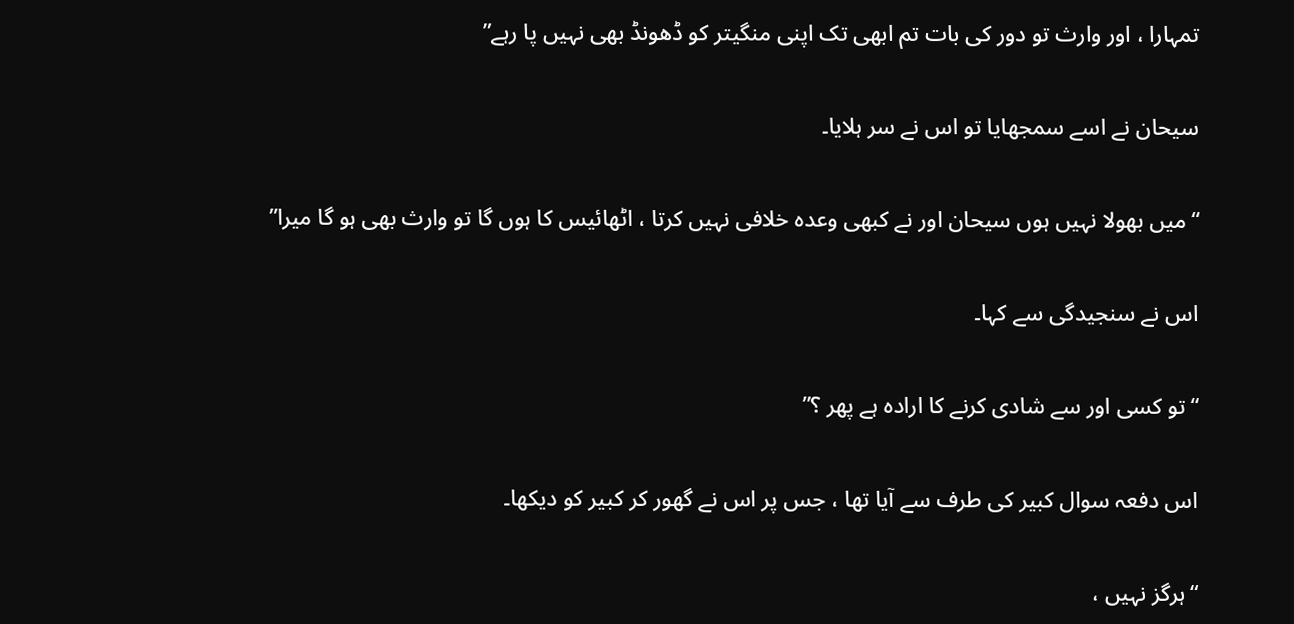تمہارا ، اور وارث تو دور کی بات تم ابھی تک اپنی منگیتر کو ڈھونڈ بھی نہیں پا رہے”

سیحان نے اسے سمجھایا تو اس نے سر ہلایا۔

“میں بھولا نہیں ہوں سیحان اور نے کبھی وعدہ خلافی نہیں کرتا ، اٹھائیس کا ہوں گا تو وارث بھی ہو گا میرا”

اس نے سنجیدگی سے کہا۔

“تو کسی اور سے شادی کرنے کا ارادہ ہے پھر ؟”

اس دفعہ سوال کبیر کی طرف سے آیا تھا ، جس پر اس نے گھور کر کبیر کو دیکھا۔

“ہرگز نہیں ،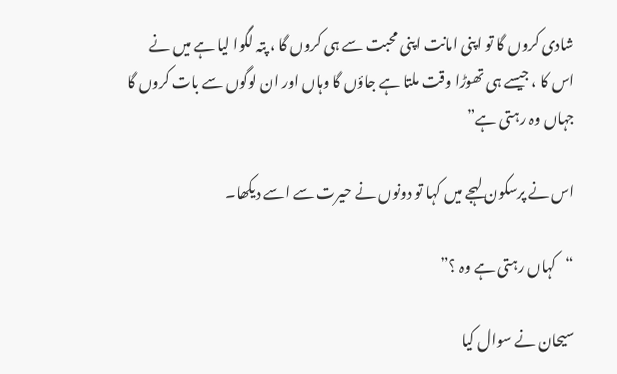شادی کروں گا تو اپنی امانت اپنی محبت سے ہی کروں گا ، پتہ لگوا لیا ہے میں نے اس کا ، جیسے ہی تھوڑا وقت ملتا ہے جاؤں گا وہاں اور ان لوگوں سے بات کروں گا جہاں وہ رہتی ہے”

اس نے پرسکون لہجے میں کہا تو دونوں نے حیرت سے اسے دیکھا۔

“کہاں رہتی ہے وہ ؟”

سیحان نے سوال کیا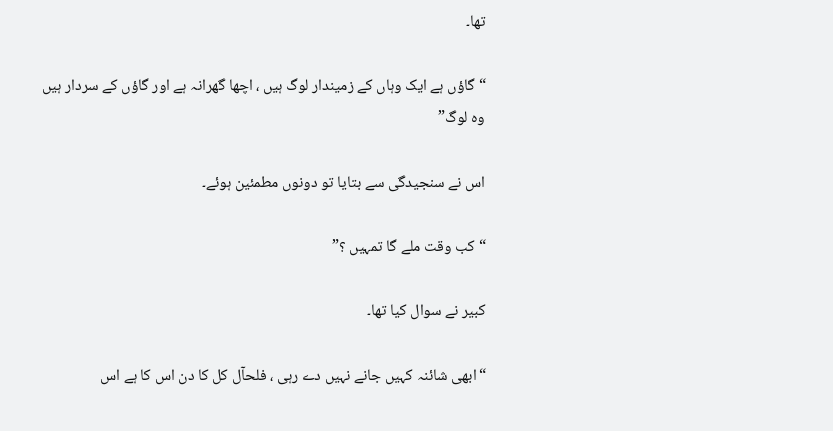تھا۔

“گاؤں ہے ایک وہاں کے زمیندار لوگ ہیں ، اچھا گھرانہ ہے اور گاؤں کے سردار ہیں وہ لوگ”

اس نے سنجیدگی سے بتایا تو دونوں مطمئین ہوئے۔

“کب وقت ملے گا تمہیں ؟”

کبیر نے سوال کیا تھا۔

“ابھی شائنہ کہیں جانے نہیں دے رہی ، فلحآل کل کا دن اس کا ہے اس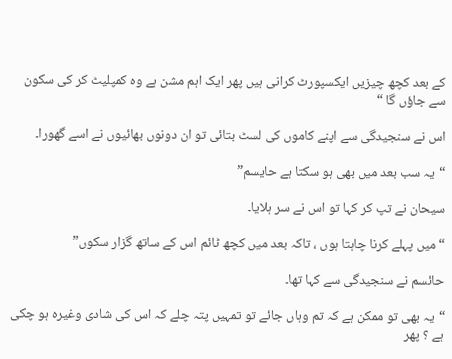کے بعد کچھ چیزیں ایکسپورٹ کرانی ہیں پھر ایک اہم مشن ہے وہ کمپلیٹ کر کی سکون سے جاؤں گا “

اس نے سنجیدگی سے اپنے کاموں کی لسٹ بتائی تو ان دونوں بھائیوں نے اسے گھورا۔

“یہ سب بعد میں بھی ہو سکتا ہے حایسم”

سیحان نے تپ کر کہا تو اس نے سر ہلایا۔

“میں پہلے کرنا چاہتا ہوں ، تاکہ بعد میں کچھ ٹائم اس کے ساتھ گزار سکوں”

حائسم نے سنجیدگی سے کہا تھا۔

“یہ بھی تو ممکن ہے کہ تم وہاں جائے تو تمہیں پتہ چلے کہ اس کی شادی وغیرہ ہو چکی ہے ؟ پھر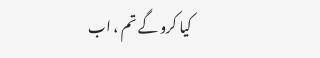کیا کرو گے تم ، اب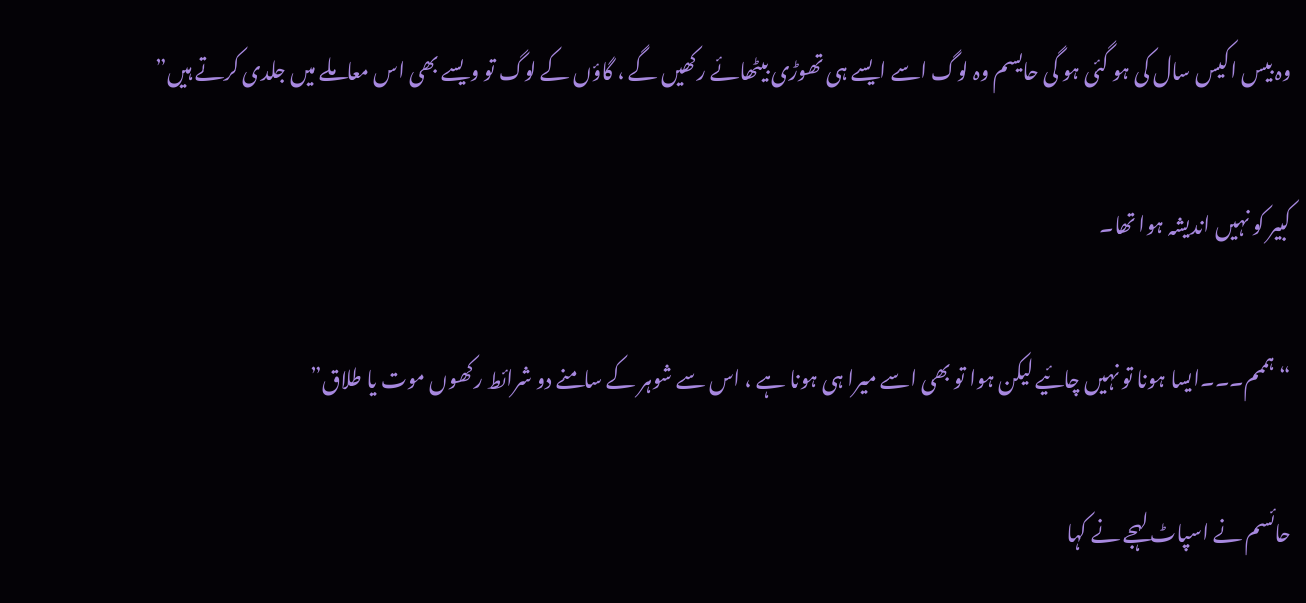وہ بیس اکیس سال کی ہو گئی ہو گی حایسم وہ لوگ اسے ایسے ہی تھوڑی بیٹھائے رکھیں گے ، گاؤں کے لوگ تو ویسے بھی اس معاملے میں جلدی کرتے ہیں”

کبیر کو نہیں اندیشہ ہوا تھا۔

“ہممم۔۔۔ایسا ہونا تو نہیں چائیے لیکن ہوا تو بھی اسے میرا ہی ہونا ہے ، اس سے شوہر کے سامنے دو شرائط رکھوں موت یا طلاق”

حائسم نے اسپاٹ لہجے نے کہا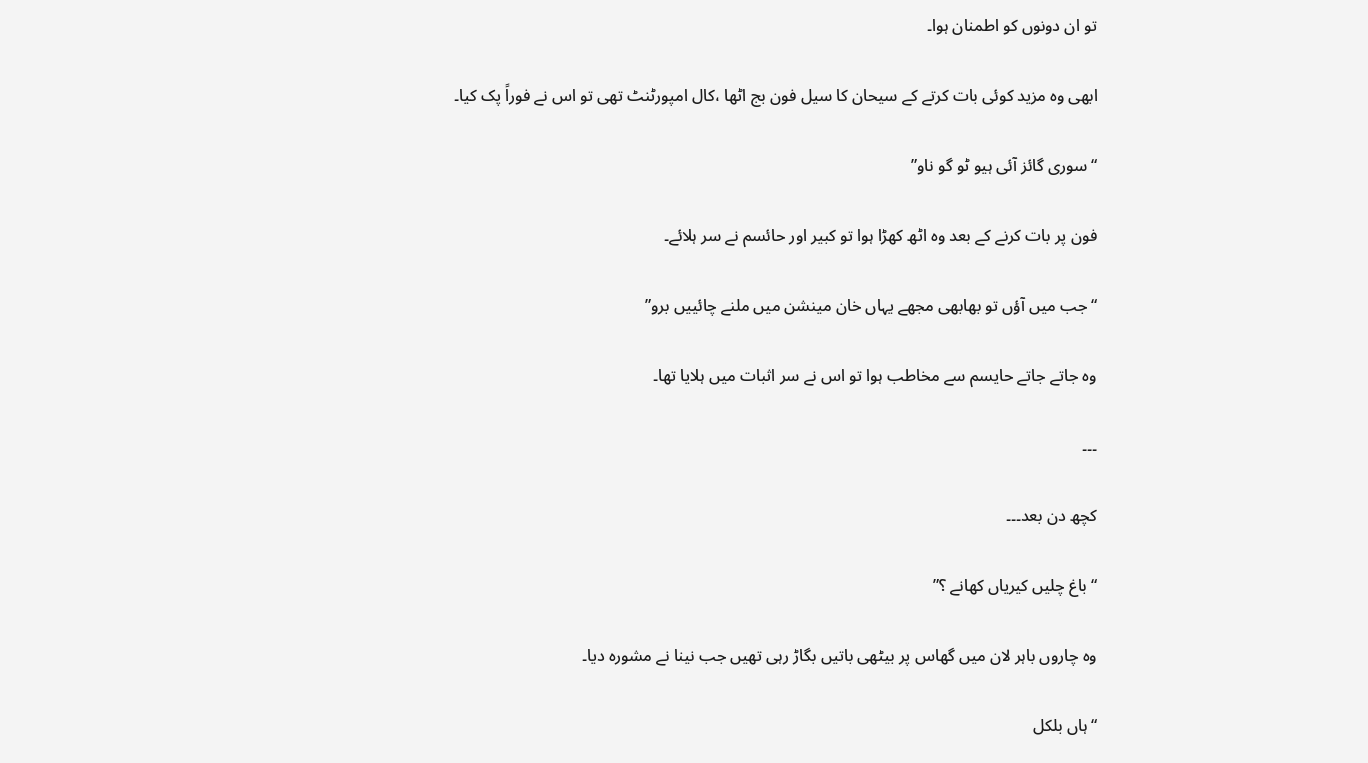تو ان دونوں کو اطمنان ہوا۔

ابھی وہ مزید کوئی بات کرتے کے سیحان کا سیل فون بج اٹھا ،کال امپورٹنٹ تھی تو اس نے فوراً پک کیا۔

“سوری گائز آئی ہیو ٹو گو ناو”

فون پر بات کرنے کے بعد وہ اٹھ کھڑا ہوا تو کبیر اور حائسم نے سر ہلائے۔

“جب میں آؤں تو بھابھی مجھے یہاں خان مینشن میں ملنے چائییں برو”

وہ جاتے جاتے حایسم سے مخاطب ہوا تو اس نے سر اثبات میں ہلایا تھا۔

۔۔۔

کچھ دن بعد۔۔۔

“باغ چلیں کیریاں کھانے ؟”

وہ چاروں باہر لان میں گھاس پر بیٹھی باتیں بگاڑ رہی تھیں جب نینا نے مشورہ دیا۔

“ہاں بلکل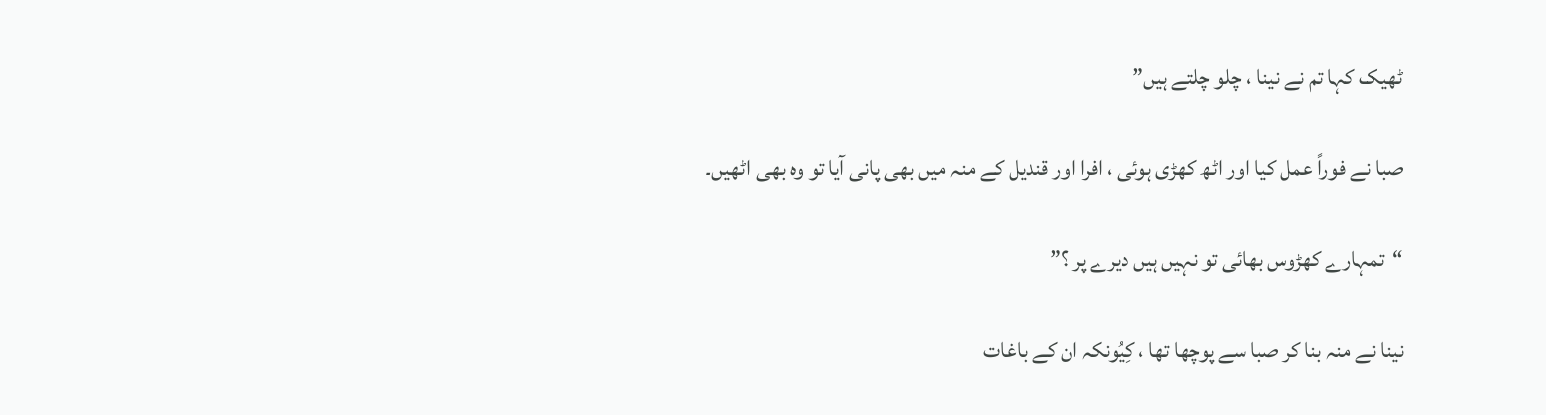ٹھیک کہا تم نے نینا ، چلو چلتے ہیں”

صبا نے فوراً عمل کیا اور اٹھ کھڑی ہوئی ، افرا اور قندیل کے منہ میں بھی پانی آیا تو وہ بھی اٹھیں۔

“تمہارے کھڑوس بھائی تو نہیں ہیں دیرے پر ؟”

نینا نے منہ بنا کر صبا سے پوچھا تھا ، کِیُونکہ ان کے باغات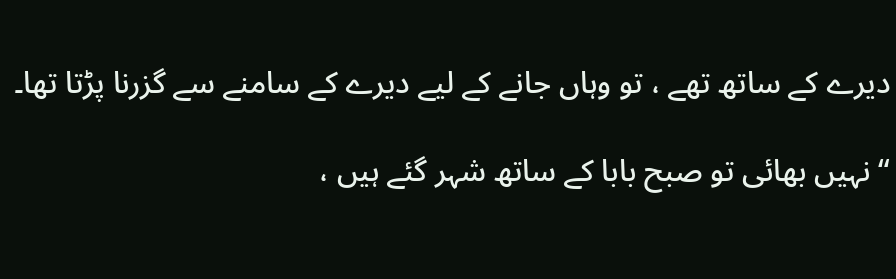دیرے کے ساتھ تھے ، تو وہاں جانے کے لیے دیرے کے سامنے سے گزرنا پڑتا تھا۔

“نہیں بھائی تو صبح بابا کے ساتھ شہر گئے ہیں ،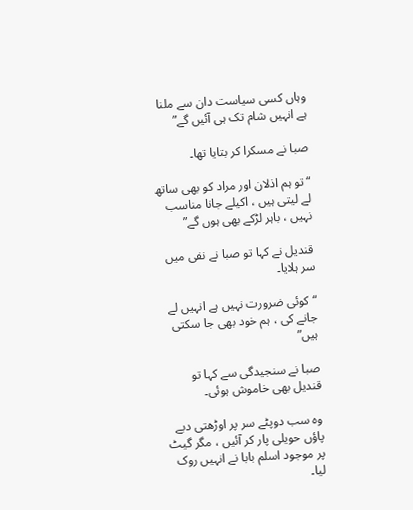وہاں کسی سیاست دان سے ملنا ہے انہیں شام تک ہی آئیں گے”

صبا نے مسکرا کر بتایا تھا۔

“تو ہم اذلان اور مراد کو بھی ساتھ لے لیتی ہیں ، اکیلے جانا مناسب نہیں ، باہر لڑکے بھی ہوں گے”

قندیل نے کہا تو صبا نے نفی میں سر ہلایا۔

“کوئی ضرورت نہیں ہے انہیں لے جانے کی ، ہم خود بھی جا سکتی ہیں”

صبا نے سنجیدگی سے کہا تو قندیل بھی خاموش ہوئی۔

وہ سب دوپٹے سر پر اوڑھتی دبے پاؤں حویلی پار کر آئیں ، مگر گیٹ پر موجود اسلم بابا نے انہیں روک لیا۔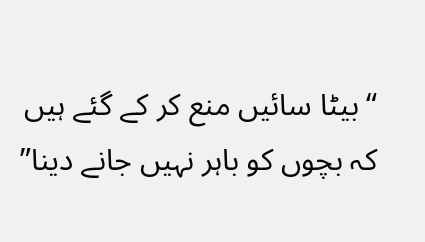“بیٹا سائیں منع کر کے گئے ہیں کہ بچوں کو باہر نہیں جانے دینا”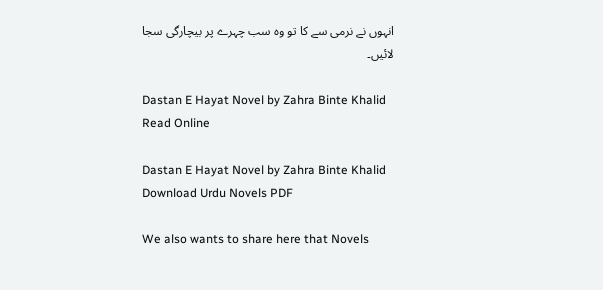انہوں نے نرمی سے کا تو وہ سب چہرے پر بیچارگی سجا لائیں۔

Dastan E Hayat Novel by Zahra Binte Khalid Read Online

Dastan E Hayat Novel by Zahra Binte Khalid Download Urdu Novels PDF

We also wants to share here that Novels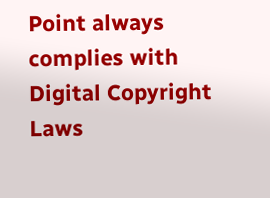Point always complies with Digital Copyright Laws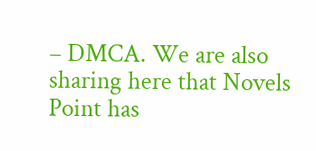– DMCA. We are also sharing here that Novels Point has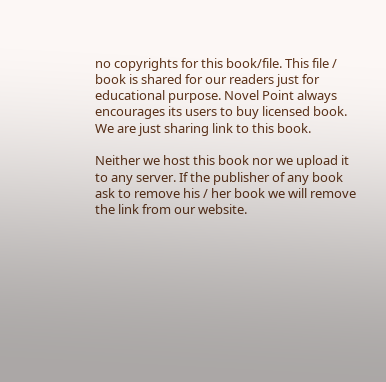no copyrights for this book/file. This file / book is shared for our readers just for educational purpose. Novel Point always encourages its users to buy licensed book. We are just sharing link to this book.

Neither we host this book nor we upload it to any server. If the publisher of any book ask to remove his / her book we will remove the link from our website.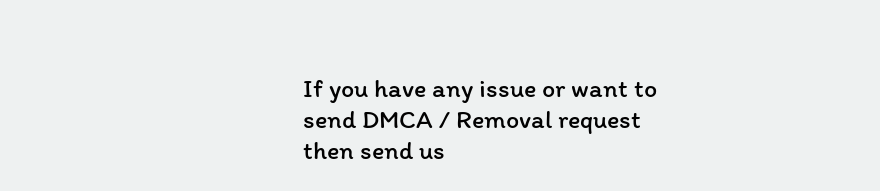If you have any issue or want to send DMCA / Removal request then send us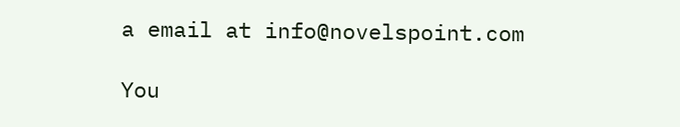a email at info@novelspoint.com

You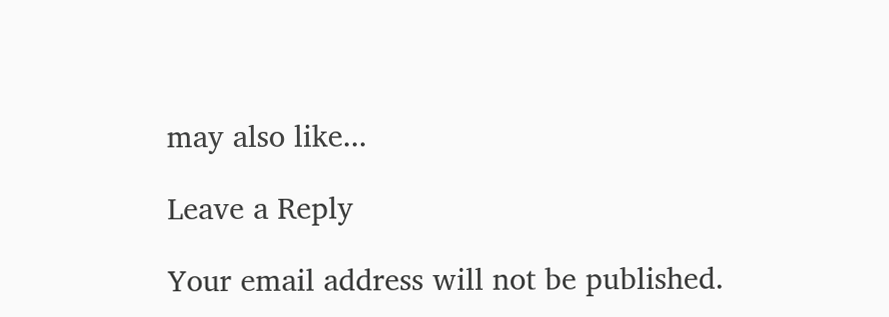may also like...

Leave a Reply

Your email address will not be published.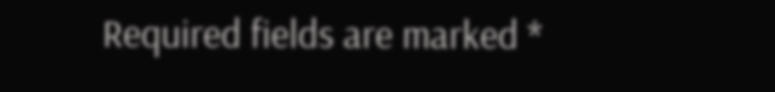Required fields are marked *